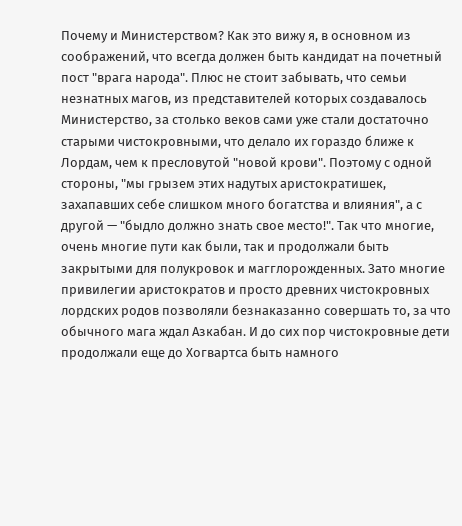Почему и Министерством? Как это вижу я, в основном из соображений, что всегда должен быть кандидат на почетный пост "врага народа". Плюс не стоит забывать, что семьи незнатных магов, из представителей которых создавалось Министерство, за столько веков сами уже стали достаточно старыми чистокровными, что делало их гораздо ближе к Лордам, чем к пресловутой "новой крови". Поэтому с одной стороны, "мы грызем этих надутых аристократишек, захапавших себе слишком много богатства и влияния", а с другой — "быдло должно знать свое место!". Так что многие, очень многие пути как были, так и продолжали быть закрытыми для полукровок и магглорожденных. Зато многие привилегии аристократов и просто древних чистокровных лордских родов позволяли безнаказанно совершать то, за что обычного мага ждал Азкабан. И до сих пор чистокровные дети продолжали еще до Хогвартса быть намного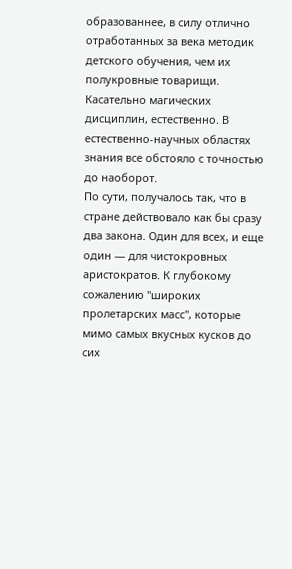образованнее, в силу отлично отработанных за века методик детского обучения, чем их полукровные товарищи. Касательно магических дисциплин, естественно. В естественно-научных областях знания все обстояло с точностью до наоборот.
По сути, получалось так, что в стране действовало как бы сразу два закона. Один для всех, и еще один — для чистокровных аристократов. К глубокому сожалению "широких пролетарских масс", которые мимо самых вкусных кусков до сих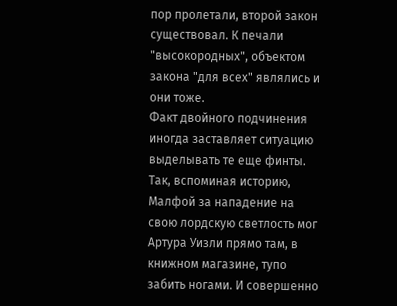пор пролетали, второй закон существовал. К печали "высокородных", объектом закона "для всех" являлись и они тоже.
Факт двойного подчинения иногда заставляет ситуацию выделывать те еще финты. Так, вспоминая историю, Малфой за нападение на свою лордскую светлость мог Артура Уизли прямо там, в книжном магазине, тупо забить ногами. И совершенно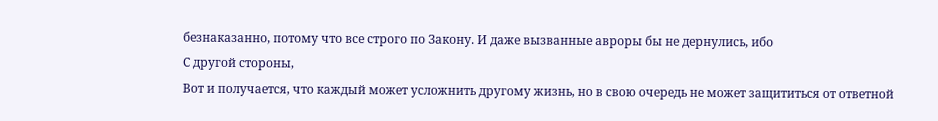безнаказанно, потому что все строго по Закону. И даже вызванные авроры бы не дернулись, ибо
С другой стороны,
Вот и получается, что каждый может усложнить другому жизнь, но в свою очередь не может защититься от ответной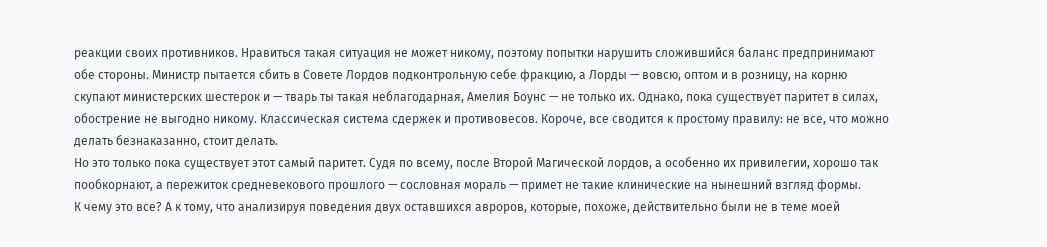реакции своих противников. Нравиться такая ситуация не может никому, поэтому попытки нарушить сложившийся баланс предпринимают обе стороны. Министр пытается сбить в Совете Лордов подконтрольную себе фракцию, а Лорды — вовсю, оптом и в розницу, на корню скупают министерских шестерок и — тварь ты такая неблагодарная, Амелия Боунс — не только их. Однако, пока существует паритет в силах, обострение не выгодно никому. Классическая система сдержек и противовесов. Короче, все сводится к простому правилу: не все, что можно делать безнаказанно, стоит делать.
Но это только пока существует этот самый паритет. Судя по всему, после Второй Магической лордов, а особенно их привилегии, хорошо так пообкорнают, а пережиток средневекового прошлого — сословная мораль — примет не такие клинические на нынешний взгляд формы.
К чему это все? А к тому, что анализируя поведения двух оставшихся авроров, которые, похоже, действительно были не в теме моей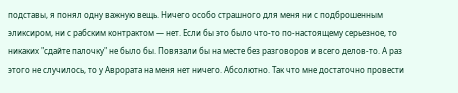подставы, я понял одну важную вещь. Ничего особо страшного для меня ни с подброшенным эликсиром, ни с рабским контрактом — нет. Если бы это было что-то по-настоящему серьезное, то никаких "сдайте палочку" не было бы. Повязали бы на месте без разговоров и всего делов-то. А раз этого не случилось, то у Аврората на меня нет ничего. Абсолютно. Так что мне достаточно провести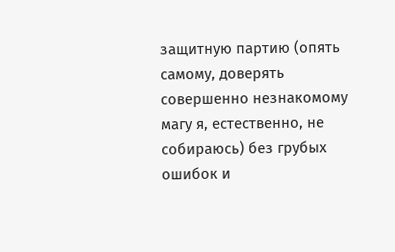защитную партию (опять самому, доверять совершенно незнакомому магу я, естественно, не собираюсь) без грубых ошибок и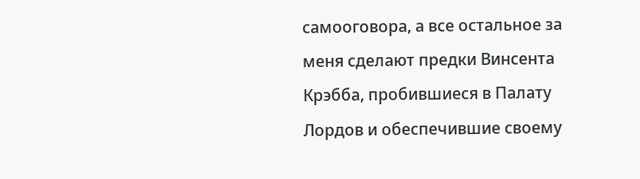самооговора, а все остальное за меня сделают предки Винсента Крэбба, пробившиеся в Палату Лордов и обеспечившие своему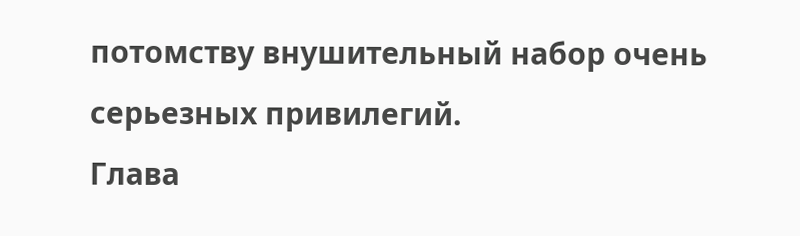потомству внушительный набор очень серьезных привилегий.
Глава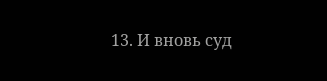13. И вновь суд